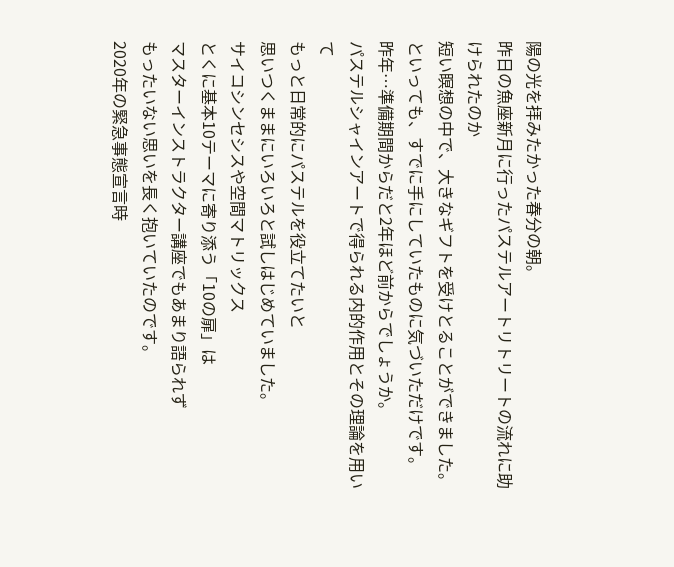陽の光を拝みたかった春分の朝。
昨日の魚座新月に行ったパステルアートリトリートの流れに助けられたのか
短い瞑想の中で、大きなギフトを受けとることができました。
といっても、すでに手にしていたものに気づいただけです。
昨年…準備期間からだと2年ほど前からでしょうか。
パステルシャインアートで得られる内的作用とその理論を用いて
もっと日常的にパステルを役立てたいと
思いつくままにいろいろと試しはじめていました。
サイコシンセシスや空間マトリックス
とくに基本10テーマに寄り添う「10の扉」は
マスターインストラクター講座でもあまり語られず
もったいない思いを長く抱いていたのです。
2020年の緊急事態宣言時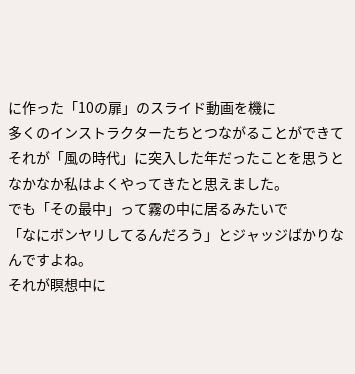に作った「10の扉」のスライド動画を機に
多くのインストラクターたちとつながることができて
それが「風の時代」に突入した年だったことを思うと
なかなか私はよくやってきたと思えました。
でも「その最中」って霧の中に居るみたいで
「なにボンヤリしてるんだろう」とジャッジばかりなんですよね。
それが瞑想中に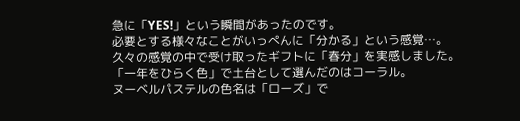急に「YES!」という瞬間があったのです。
必要とする様々なことがいっぺんに「分かる」という感覚…。
久々の感覚の中で受け取ったギフトに「春分」を実感しました。
「一年をひらく色」で土台として選んだのはコーラル。
ヌーベルパステルの色名は「ローズ」で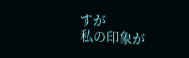すが
私の印象が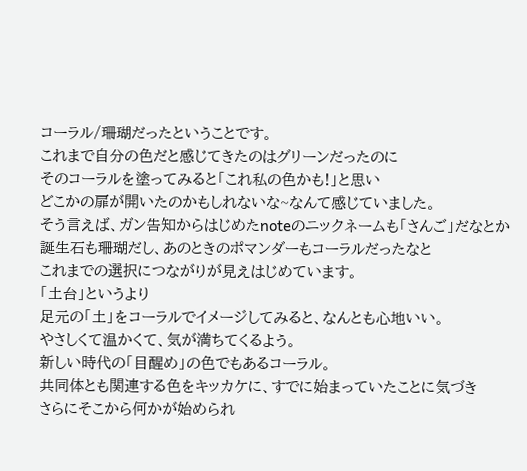コーラル/珊瑚だったということです。
これまで自分の色だと感じてきたのはグリーンだったのに
そのコーラルを塗ってみると「これ私の色かも!」と思い
どこかの扉が開いたのかもしれないな~なんて感じていました。
そう言えば、ガン告知からはじめたnoteのニックネームも「さんご」だなとか
誕生石も珊瑚だし、あのときのポマンダーもコーラルだったなと
これまでの選択につながりが見えはじめています。
「土台」というより
足元の「土」をコーラルでイメージしてみると、なんとも心地いい。
やさしくて温かくて、気が満ちてくるよう。
新しい時代の「目醒め」の色でもあるコーラル。
共同体とも関連する色をキッカケに、すでに始まっていたことに気づき
さらにそこから何かが始められ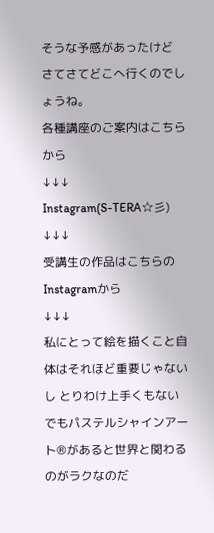そうな予感があったけど
さてさてどこへ行くのでしょうね。
各種講座のご案内はこちらから
↓↓↓
Instagram(S-TERA☆彡)
↓↓↓
受講生の作品はこちらのInstagramから
↓↓↓
私にとって絵を描くこと自体はそれほど重要じゃないし とりわけ上手くもない
でもパステルシャインアート®があると世界と関わるのがラクなのだ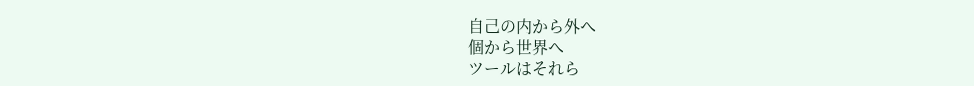自己の内から外へ
個から世界へ
ツールはそれら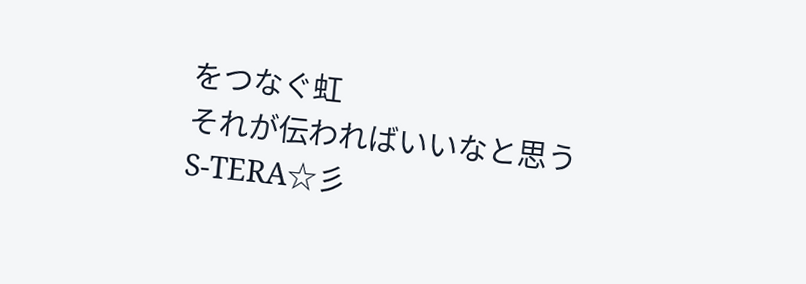をつなぐ虹
それが伝わればいいなと思う
S-TERA☆彡